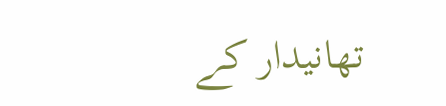تھانیدار کے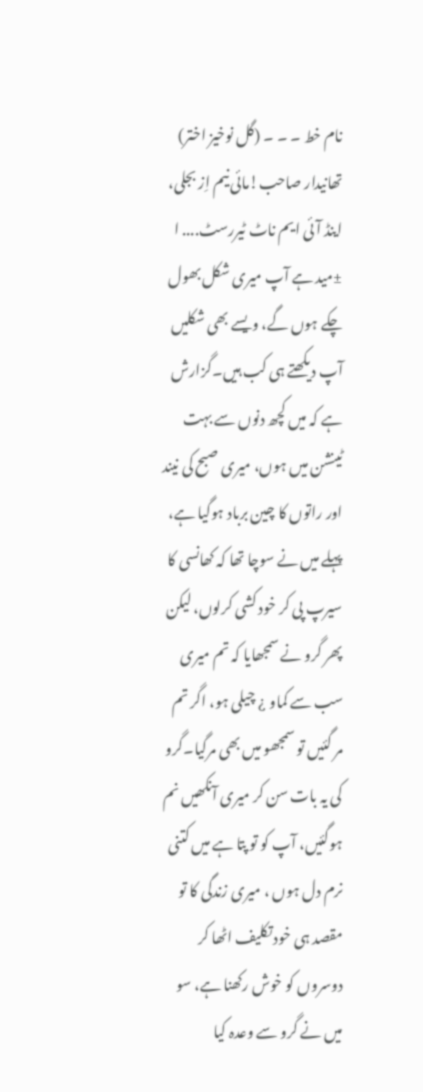نام خط ۔ ۔ ۔ (گل نوخیز اختر)
تھانیدار صاحب!مائی نیم اِز بجلی، اینڈ آئی ایم ناٹ ٹیررسٹ.... ا ±مید ہے آپ میری شکل بھول چکے ہوں گے، ویسے بھی شکلیں آپ دیکھتے ہی کب ہیں۔گزارش ہے کہ میں کچھ دنوں سے بہت ٹینشن میں ہوں، میری صبح کی نیند اور راتوں کا چین برباد ہوگیا ہے، پہلے میں نے سوچا تھا کہ کھانسی کا سیرپ پی کر خود کشی کرلوں، لیکن پھر گرو نے سمجھایا کہ تم میری سب سے کماو ¿ چیلی ہو، اگر تم مر گئیں تو سمجھو میں بھی مرگیا۔گرو کی یہ بات سن کر میری آنکھیں نم ہوگئیں، آپ کو تو پتا ہے میں کتنی نرم دل ہوں ، میری زندگی کا تو مقصد ہی خود تکلیف اٹھا کر دوسروں کو خوش رکھنا ہے، سو میں نے گرو سے وعدہ کیا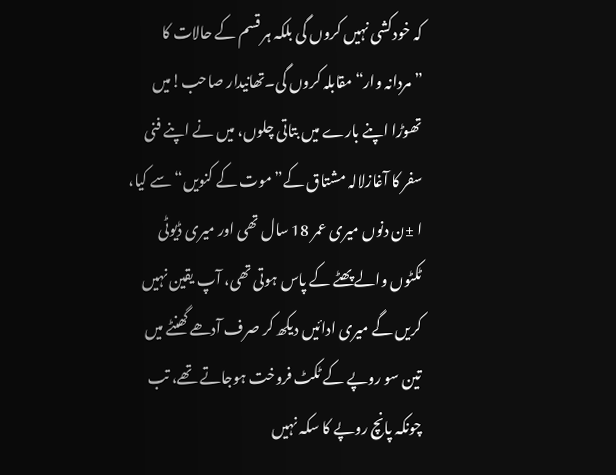کہ خودکشی نہیں کروں گی بلکہ ہر قسم کے حالات کا ”مردانہ وار“ مقابلہ کروں گی۔تھانیدار صاحب!میں تھوڑا اپنے بارے میں بتاتی چلوں، میں نے اپنے فنی سفر کا آغازلالہ مشتاق کے” موت کے کنویں“ سے کیا، ا ±ن دنوں میری عمر 18 سال تھی اور میری ڈیوٹی ٹکٹوں والے پھٹے کے پاس ہوتی تھی، آپ یقین نہیں کریں گے میری ادائیں دیکھ کر صرف آدھے گھنٹے میں تین سو روپے کے ٹکٹ فروخت ہوجاتے تھے، تب چونکہ پانچ روپے کا سکہ نہیں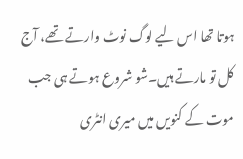ہوتا تھا اس لیے لوگ نوٹ وارتے تھے، آج کل تو مارتے ہیں۔شو شروع ہوتے ہی جب موت کے کنویں میں میری انٹری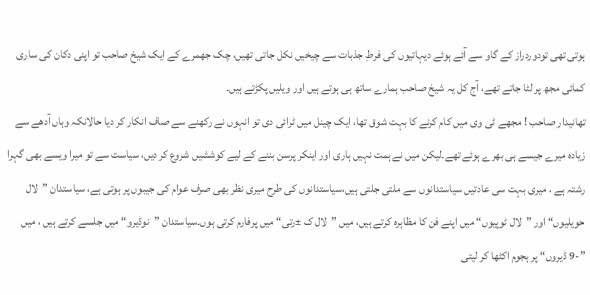ہوتی تھی تودوردراز کے گاو سے آئے ہوئے دیہاتیوں کی فرطِ جذبات سے چیخیں نکل جاتی تھیں، چک جھمرے کے ایک شیخ صاحب تو اپنی دکان کی ساری کمائی مجھ پر لٹا جاتے تھے، آج کل یہ شیخ صاحب ہمارے ساتھ ہی ہوتے ہیں اور ویلیں پکڑتے ہیں۔
تھانیدار صاحب ! مجھے ٹی وی میں کام کرنے کا بہت شوق تھا، ایک چینل میں ٹرائی دی تو انہوں نے رکھنے سے صاف انکار کر دیا حالانکہ وہاں آدھے سے زیادہ میرے جیسے ہی بھرے ہوئے تھے۔لیکن میں نے ہمت نہیں ہاری اور اینکر پرسن بننے کے لیے کوششیں شروع کر دیں، سیاست سے تو میرا ویسے بھی گہرا رشتہ ہے ، میری بہت سی عادتیں سیاستدانوں سے ملتی جلتی ہیں،سیاستدانوں کی طرح میری نظر بھی صرف عوام کی جیبوں پر ہوتی ہے، سیاستدان ”لال حویلیوں“ اور ”لال ٹوپیوں“ میں اپنے فن کا مظاہرہ کرتے ہیں، میں ”لال ک ±رتی“ میں پرفارم کرتی ہوں۔سیاستدان ”نوڈیرو“ میں جلسے کرتے ہیں ، میں ”-9 ڈیروں“ پر ہجوم اکٹھا کر لیتی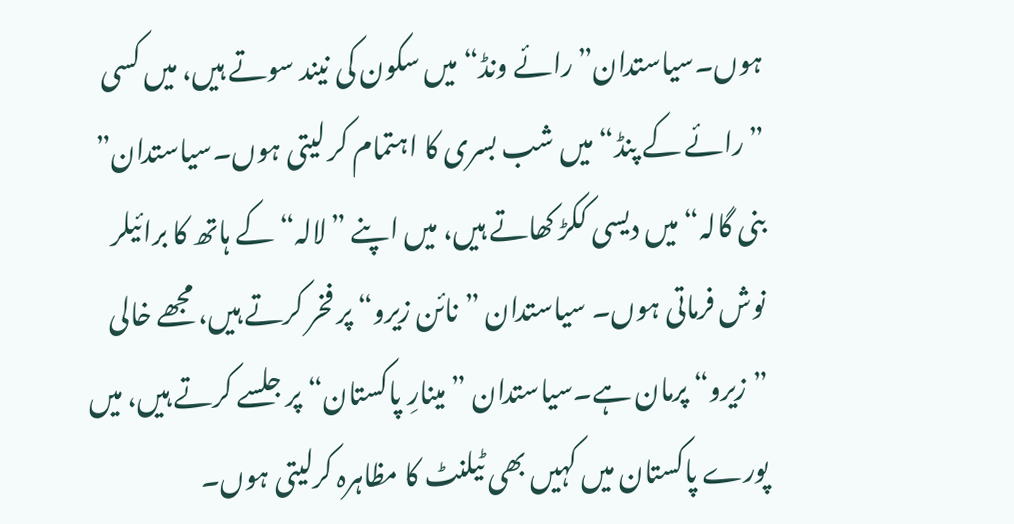ہوں۔سیاستدان”رائے ونڈ“ میں سکون کی نیند سوتے ہیں، میں کسی ”رائے کے پنڈ“ میں شب بسری کا اہتمام کر لیتی ہوں۔سیاستدان” بنی گالہ“ میں دیسی ککڑ کھاتے ہیں، میں اپنے ”لالہ“ کے ہاتھ کا برائیلر نوش فرماتی ہوں۔ سیاستدان ”نائن زیرو“ پر فخر کرتے ہیں، مجھے خالی ”زیرو“ پرمان ہے۔سیاستدان ”مینارِ پاکستان“ پر جلسے کرتے ہیں، میں پورے پاکستان میں کہیں بھی ٹیلنٹ کا مظاہرہ کرلیتی ہوں۔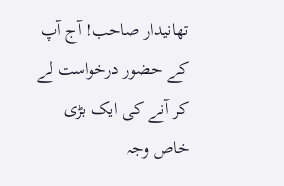تھانیدار صاحب! آج آپ کے حضور درخواست لے کر آنے کی ایک بڑی خاص وجہ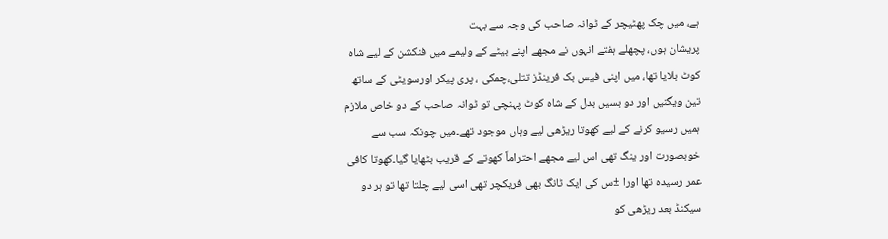ہے، میں چک پھٹیچر کے ٹوانہ صاحب کی وجہ سے بہت
پریشان ہوں، پچھلے ہفتے انہوں نے مجھے اپنے بیٹے کے ولیمے میں فنکشن کے لیے شاہ کوٹ بلایا تھا، میں اپنی فیس بک فرینڈز تتلی،چمکی ، پری پیکر اورسویٹی کے ساتھ تین ویگنیں اور دو بسیں بدل کے شاہ کوٹ پہنچی تو ٹوانہ صاحب کے دو خاص ملازم ہمیں رسیو کرنے کے لیے کھوتا ریڑھی لیے وہاں موجود تھے۔میں چونکہ سب سے خوبصورت اور ینگ تھی اس لیے مجھے احتراماً کھوتے کے قریب بٹھایا گیا۔کھوتا کافی عمر رسیدہ تھا اورا ±س کی ایک ٹانگ بھی فریکچر تھی اسی لیے چلتا تھا تو ہر دو سیکنڈ بعد ریڑھی کو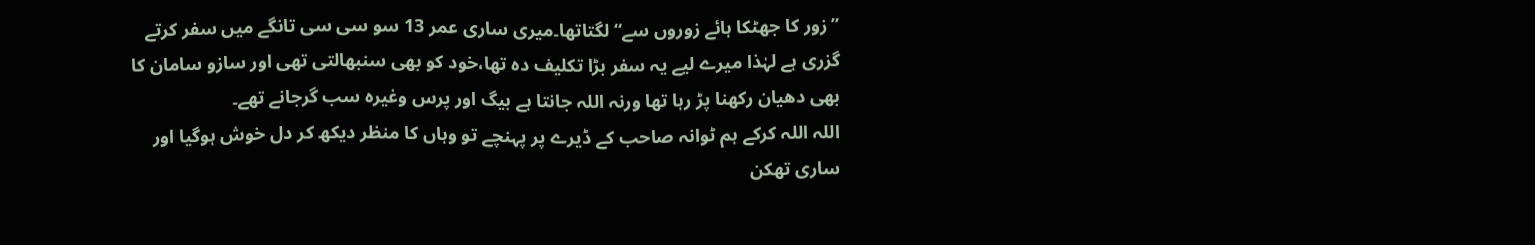”زور کا جھٹکا ہائے زوروں سے“ لگتاتھا۔میری ساری عمر 13 سو سی سی تانگے میں سفر کرتے گزری ہے لہٰذا میرے لیے یہ سفر بڑا تکلیف دہ تھا،خود کو بھی سنبھالتی تھی اور سازو سامان کا بھی دھیان رکھنا پڑ رہا تھا ورنہ اللہ جانتا ہے بیگ اور پرس وغیرہ سب گرجانے تھے۔
اللہ اللہ کرکے ہم ٹوانہ صاحب کے ڈیرے پر پہنچے تو وہاں کا منظر دیکھ کر دل خوش ہوگیا اور ساری تھکن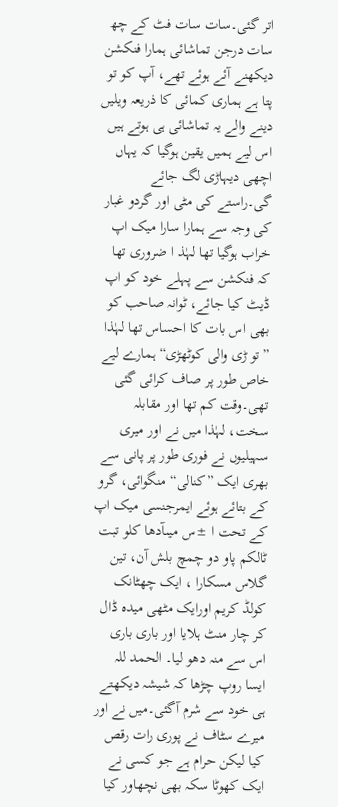اتر گئی۔سات سات فٹ کے چھ سات درجن تماشائی ہمارا فنکشن دیکھنے آئے ہوئے تھے، آپ کو تو پتا ہے ہماری کمائی کا ذریعہ ویلیں دینے والے یہ تماشائی ہی ہوتے ہیں اس لیے ہمیں یقین ہوگیا کہ یہاں اچھی دیہاڑی لگ جائے گی۔راستے کی مٹی اور گردو غبار کی وجہ سے ہمارا سارا میک اپ خراب ہوگیا تھا لہٰذ ا ضروری تھا کہ فنکشن سے پہلے خود کو اپ ڈیٹ کیا جائے، ٹوانہ صاحب کو بھی اس بات کا احساس تھا لہٰذا ”تو ڑی والی کوٹھڑی“ ہمارے لیے خاص طور پر صاف کرائی گئی تھی۔وقت کم تھا اور مقابلہ سخت، لہٰذا میں نے اور میری سہیلیوں نے فوری طور پر پانی سے بھری ایک ”کنالی“ منگوائی، گرو کے بتائے ہوئے ایمرجنسی میک اپ کے تحت ا ±س میںآدھا کلو تبت ٹالکم پاو دو چمچ بلش آن، تین گلاس مسکارا ، ایک چھٹانک کولڈ کریم اورایک مٹھی میدہ ڈال کر چار منٹ ہلایا اور باری باری اس سے منہ دھو لیا۔ الحمد للہ ایسا روپ چڑھا کہ شیشہ دیکھتے ہی خود سے شرم آگئی۔میں نے اور میرے سٹاف نے پوری رات رقص کیا لیکن حرام ہے جو کسی نے ایک کھوٹا سکہ بھی نچھاور کیا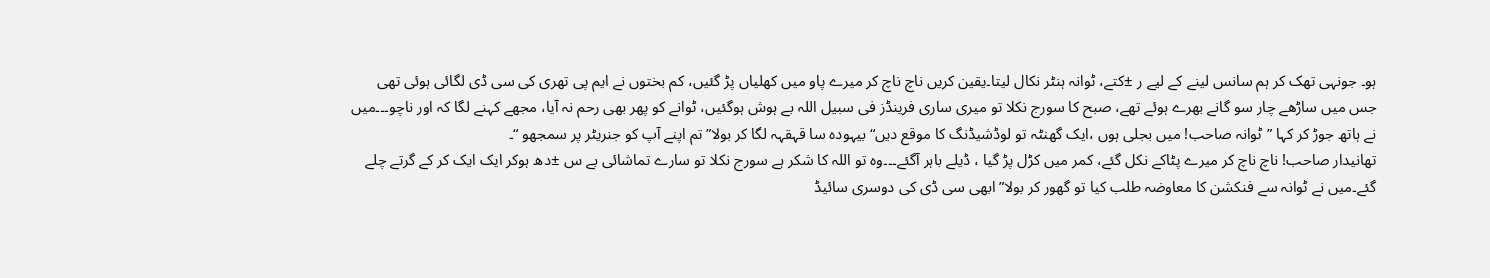ہو۔ جونہی تھک کر ہم سانس لینے کے لیے ر ±کتے، ٹوانہ ہنٹر نکال لیتا۔یقین کریں ناچ ناچ کر میرے پاو میں کھلیاں پڑ گئیں، کم بختوں نے ایم پی تھری کی سی ڈی لگائی ہوئی تھی جس میں ساڑھے چار سو گانے بھرے ہوئے تھے، صبح کا سورج نکلا تو میری ساری فرینڈز فی سبیل اللہ بے ہوش ہوگئیں، ٹوانے کو پھر بھی رحم نہ آیا، مجھے کہنے لگا کہ اور ناچو۔۔۔میں نے ہاتھ جوڑ کر کہا ”ٹوانہ صاحب! میں بجلی ہوں ،ایک گھنٹہ تو لوڈشیڈنگ کا موقع دیں“ بیہودہ سا قہقہہ لگا کر بولا” تم اپنے آپ کو جنریٹر پر سمجھو “۔
تھانیدار صاحب! ناچ ناچ کر میرے پٹاکے نکل گئے، کمر میں کڑل پڑ گیا ، ڈیلے باہر آگئے۔۔۔وہ تو اللہ کا شکر ہے سورج نکلا تو سارے تماشائی بے س ±دھ ہوکر ایک ایک کر کے گرتے چلے گئے۔میں نے ٹوانہ سے فنکشن کا معاوضہ طلب کیا تو گھور کر بولا”ابھی سی ڈی کی دوسری سائیڈ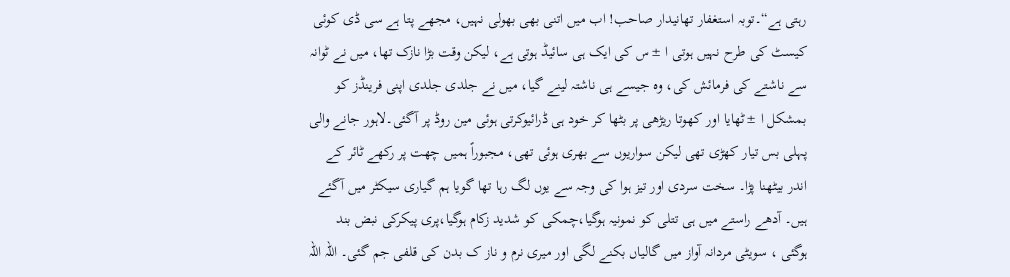رہتی ہے“۔توبہ استغفار تھانیدار صاحب! اب میں اتنی بھی بھولی نہیں، مجھے پتا ہے سی ڈی کوئی کیسٹ کی طرح نہیں ہوتی ا ±س کی ایک ہی سائیڈ ہوتی ہے، لیکن وقت بڑا نازک تھا، میں نے ٹوانہ سے ناشتے کی فرمائش کی، وہ جیسے ہی ناشتہ لینے گیا، میں نے جلدی جلدی اپنی فرینڈز کو بمشکل ا ±ٹھایا اور کھوتا ریڑھی پر بٹھا کر خود ہی ڈرائیوکرتی ہوئی مین روڈ پر آگئی۔لاہور جانے والی پہلی بس تیار کھڑی تھی لیکن سواریوں سے بھری ہوئی تھی، مجبوراً ہمیں چھت پر رکھے ٹائر کے اندر بیٹھنا پڑا۔ سخت سردی اور تیز ہوا کی وجہ سے یوں لگ رہا تھا گویا ہم گیاری سیکٹر میں آگئے ہیں۔ آدھے راستے میں ہی تتلی کو نمونیہ ہوگیا،چمکی کو شدید زکام ہوگیا،پری پیکرکی نبض بند ہوگئی ، سویٹی مردانہ آواز میں گالیاں بکنے لگی اور میری نرم و ناز ک بدن کی قلفی جم گئی۔ اللہ اللہ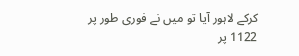کرکے لاہور آیا تو میں نے فوری طور پر 1122 پر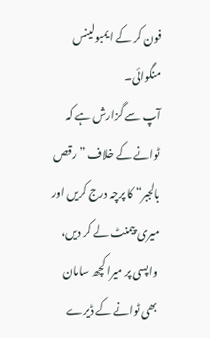فون کر کے ایمبولینس منگوائی۔
آپ سے گزارش ہے کہ ٹوانے کے خلاف ”رقص بالجبر“ کا پرچہ درج کریں اور میری پیمنٹ لے کر دیں، واپسی پر میرا کچھ سامان بھی ٹوانے کے ڈیرے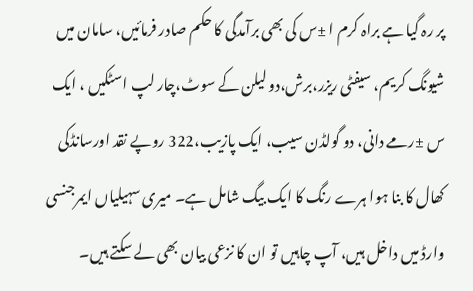پر رہ گیا ہے براہ کرم ا ±س کی بھی برآمدگی کا حکم صادر فرمائیں، سامان میں شیونگ کریم، سیفٹی ریزر،برش،دو لیلن کے سوٹ،چار لپ اسٹکیں ، ایک س ±رمے دانی، دو گولڈن سیب، ایک پازیب،322 روپے نقد اورسانڈکی کھال کا بنا ہوا ہرے رنگ کا ایک بیگ شامل ہے۔ میری سہیلیاں ایمرجنسی وارڈ میں داخل ہیں، آپ چاہیں تو ان کا نزعی بیان بھی لے سکتے ہیں۔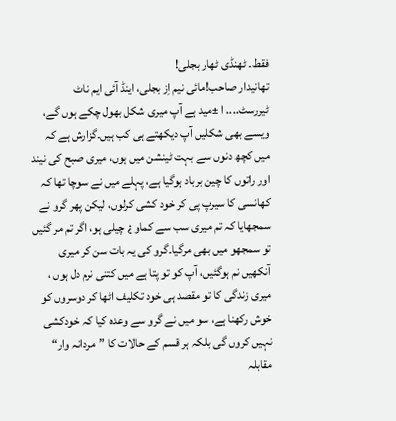فقط۔ ٹھنڈی ٹھار بجلی!
تھانیدار صاحب!مائی نیم اِز بجلی، اینڈ آئی ایم ناٹ ٹیررسٹ.... ا ±مید ہے آپ میری شکل بھول چکے ہوں گے، ویسے بھی شکلیں آپ دیکھتے ہی کب ہیں۔گزارش ہے کہ میں کچھ دنوں سے بہت ٹینشن میں ہوں، میری صبح کی نیند اور راتوں کا چین برباد ہوگیا ہے، پہلے میں نے سوچا تھا کہ کھانسی کا سیرپ پی کر خود کشی کرلوں، لیکن پھر گرو نے سمجھایا کہ تم میری سب سے کماو ¿ چیلی ہو، اگر تم مر گئیں تو سمجھو میں بھی مرگیا۔گرو کی یہ بات سن کر میری آنکھیں نم ہوگئیں، آپ کو تو پتا ہے میں کتنی نرم دل ہوں ، میری زندگی کا تو مقصد ہی خود تکلیف اٹھا کر دوسروں کو خوش رکھنا ہے، سو میں نے گرو سے وعدہ کیا کہ خودکشی نہیں کروں گی بلکہ ہر قسم کے حالات کا ”مردانہ وار“ مقابلہ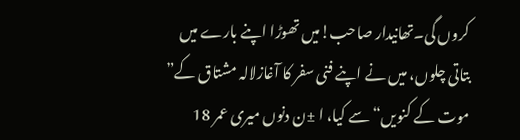کروں گی۔تھانیدار صاحب!میں تھوڑا اپنے بارے میں بتاتی چلوں، میں نے اپنے فنی سفر کا آغازلالہ مشتاق کے” موت کے کنویں“ سے کیا، ا ±ن دنوں میری عمر 18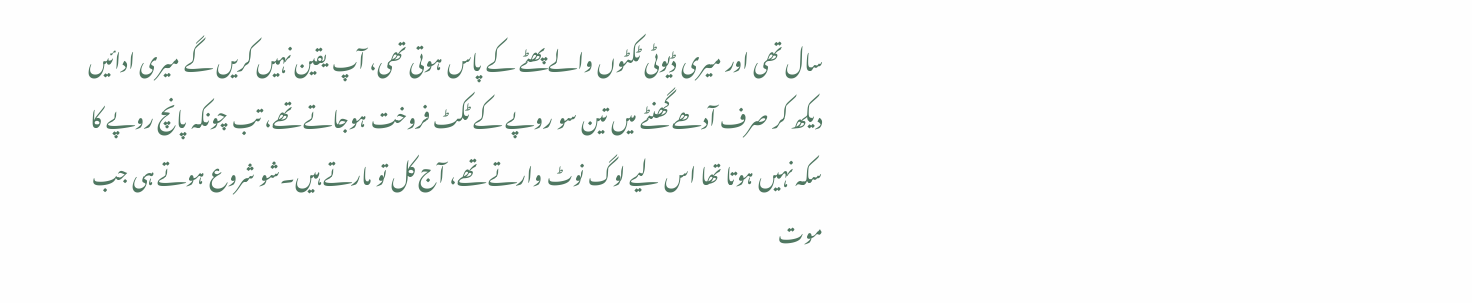سال تھی اور میری ڈیوٹی ٹکٹوں والے پھٹے کے پاس ہوتی تھی، آپ یقین نہیں کریں گے میری ادائیں دیکھ کر صرف آدھے گھنٹے میں تین سو روپے کے ٹکٹ فروخت ہوجاتے تھے، تب چونکہ پانچ روپے کا سکہ نہیں ہوتا تھا اس لیے لوگ نوٹ وارتے تھے، آج کل تو مارتے ہیں۔شو شروع ہوتے ہی جب موت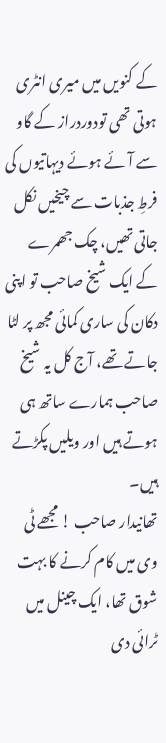کے کنویں میں میری انٹری ہوتی تھی تودوردراز کے گاو سے آئے ہوئے دیہاتیوں کی فرطِ جذبات سے چیخیں نکل جاتی تھیں، چک جھمرے کے ایک شیخ صاحب تو اپنی دکان کی ساری کمائی مجھ پر لٹا جاتے تھے، آج کل یہ شیخ صاحب ہمارے ساتھ ہی ہوتے ہیں اور ویلیں پکڑتے ہیں۔
تھانیدار صاحب ! مجھے ٹی وی میں کام کرنے کا بہت شوق تھا، ایک چینل میں ٹرائی دی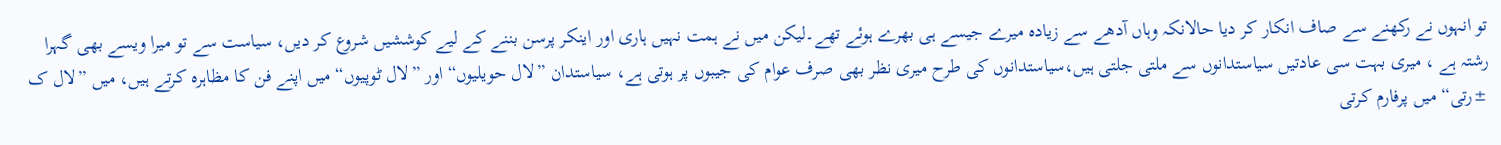تو انہوں نے رکھنے سے صاف انکار کر دیا حالانکہ وہاں آدھے سے زیادہ میرے جیسے ہی بھرے ہوئے تھے۔لیکن میں نے ہمت نہیں ہاری اور اینکر پرسن بننے کے لیے کوششیں شروع کر دیں، سیاست سے تو میرا ویسے بھی گہرا رشتہ ہے ، میری بہت سی عادتیں سیاستدانوں سے ملتی جلتی ہیں،سیاستدانوں کی طرح میری نظر بھی صرف عوام کی جیبوں پر ہوتی ہے، سیاستدان ”لال حویلیوں“ اور ”لال ٹوپیوں“ میں اپنے فن کا مظاہرہ کرتے ہیں، میں ”لال ک ±رتی“ میں پرفارم کرتی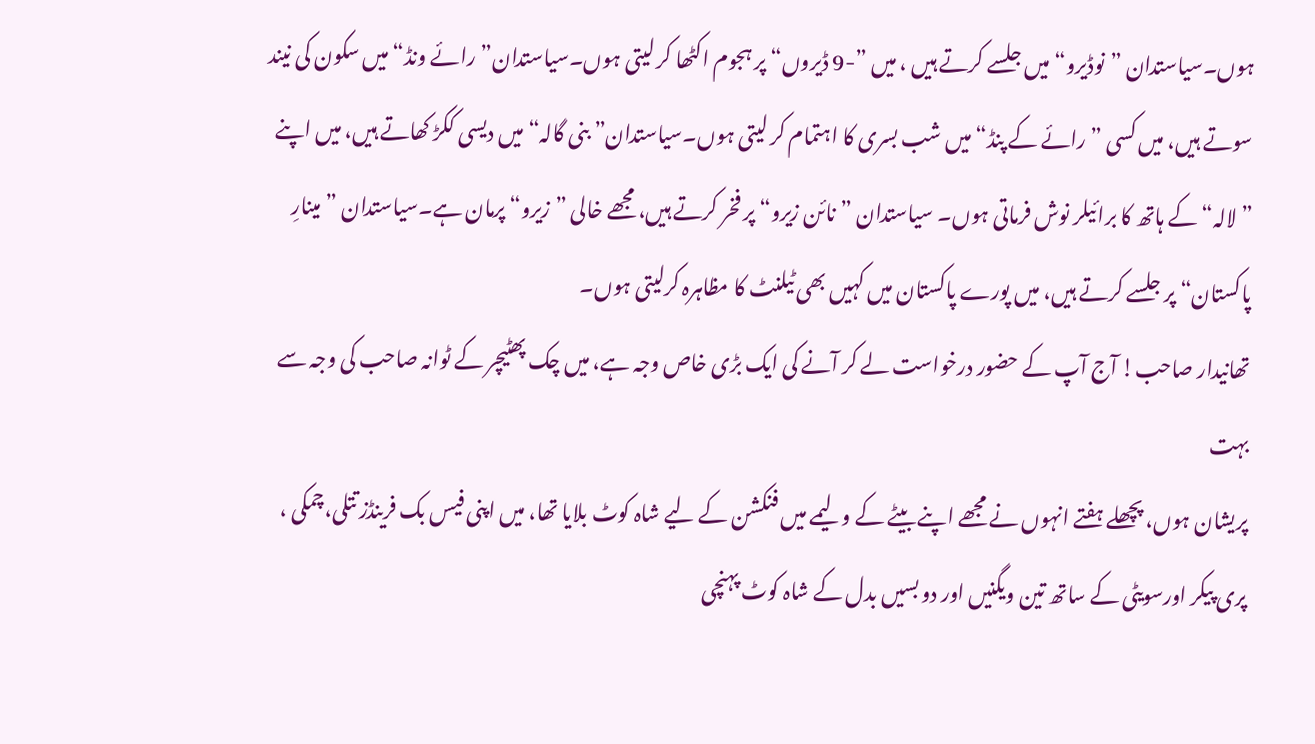ہوں۔سیاستدان ”نوڈیرو“ میں جلسے کرتے ہیں ، میں ”-9 ڈیروں“ پر ہجوم اکٹھا کر لیتی ہوں۔سیاستدان”رائے ونڈ“ میں سکون کی نیند سوتے ہیں، میں کسی ”رائے کے پنڈ“ میں شب بسری کا اہتمام کر لیتی ہوں۔سیاستدان” بنی گالہ“ میں دیسی ککڑ کھاتے ہیں، میں اپنے ”لالہ“ کے ہاتھ کا برائیلر نوش فرماتی ہوں۔ سیاستدان ”نائن زیرو“ پر فخر کرتے ہیں، مجھے خالی ”زیرو“ پرمان ہے۔سیاستدان ”مینارِ پاکستان“ پر جلسے کرتے ہیں، میں پورے پاکستان میں کہیں بھی ٹیلنٹ کا مظاہرہ کرلیتی ہوں۔
تھانیدار صاحب! آج آپ کے حضور درخواست لے کر آنے کی ایک بڑی خاص وجہ ہے، میں چک پھٹیچر کے ٹوانہ صاحب کی وجہ سے بہت
پریشان ہوں، پچھلے ہفتے انہوں نے مجھے اپنے بیٹے کے ولیمے میں فنکشن کے لیے شاہ کوٹ بلایا تھا، میں اپنی فیس بک فرینڈز تتلی،چمکی ، پری پیکر اورسویٹی کے ساتھ تین ویگنیں اور دو بسیں بدل کے شاہ کوٹ پہنچی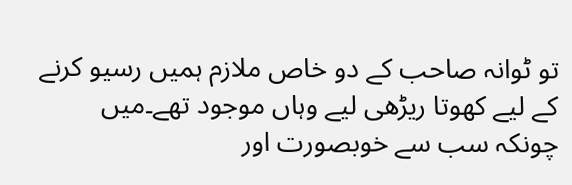تو ٹوانہ صاحب کے دو خاص ملازم ہمیں رسیو کرنے کے لیے کھوتا ریڑھی لیے وہاں موجود تھے۔میں چونکہ سب سے خوبصورت اور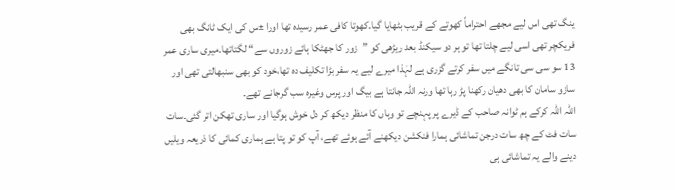ینگ تھی اس لیے مجھے احتراماً کھوتے کے قریب بٹھایا گیا۔کھوتا کافی عمر رسیدہ تھا اورا ±س کی ایک ٹانگ بھی فریکچر تھی اسی لیے چلتا تھا تو ہر دو سیکنڈ بعد ریڑھی کو ”زور کا جھٹکا ہائے زوروں سے“ لگتاتھا۔میری ساری عمر 13 سو سی سی تانگے میں سفر کرتے گزری ہے لہٰذا میرے لیے یہ سفر بڑا تکلیف دہ تھا،خود کو بھی سنبھالتی تھی اور سازو سامان کا بھی دھیان رکھنا پڑ رہا تھا ورنہ اللہ جانتا ہے بیگ اور پرس وغیرہ سب گرجانے تھے۔
اللہ اللہ کرکے ہم ٹوانہ صاحب کے ڈیرے پر پہنچے تو وہاں کا منظر دیکھ کر دل خوش ہوگیا اور ساری تھکن اتر گئی۔سات سات فٹ کے چھ سات درجن تماشائی ہمارا فنکشن دیکھنے آئے ہوئے تھے، آپ کو تو پتا ہے ہماری کمائی کا ذریعہ ویلیں دینے والے یہ تماشائی ہی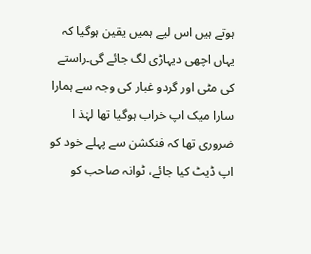ہوتے ہیں اس لیے ہمیں یقین ہوگیا کہ یہاں اچھی دیہاڑی لگ جائے گی۔راستے کی مٹی اور گردو غبار کی وجہ سے ہمارا سارا میک اپ خراب ہوگیا تھا لہٰذ ا ضروری تھا کہ فنکشن سے پہلے خود کو اپ ڈیٹ کیا جائے، ٹوانہ صاحب کو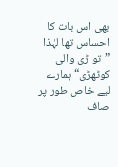بھی اس بات کا احساس تھا لہٰذا ”تو ڑی والی کوٹھڑی“ ہمارے لیے خاص طور پر صاف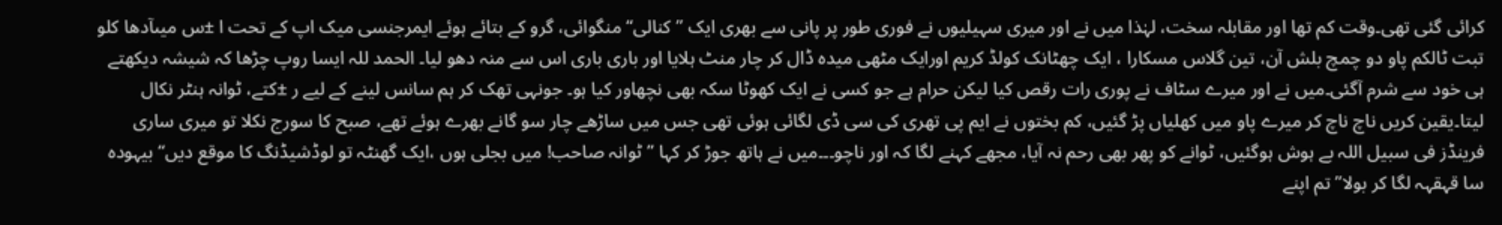کرائی گئی تھی۔وقت کم تھا اور مقابلہ سخت، لہٰذا میں نے اور میری سہیلیوں نے فوری طور پر پانی سے بھری ایک ”کنالی“ منگوائی، گرو کے بتائے ہوئے ایمرجنسی میک اپ کے تحت ا ±س میںآدھا کلو تبت ٹالکم پاو دو چمچ بلش آن، تین گلاس مسکارا ، ایک چھٹانک کولڈ کریم اورایک مٹھی میدہ ڈال کر چار منٹ ہلایا اور باری باری اس سے منہ دھو لیا۔ الحمد للہ ایسا روپ چڑھا کہ شیشہ دیکھتے ہی خود سے شرم آگئی۔میں نے اور میرے سٹاف نے پوری رات رقص کیا لیکن حرام ہے جو کسی نے ایک کھوٹا سکہ بھی نچھاور کیا ہو۔ جونہی تھک کر ہم سانس لینے کے لیے ر ±کتے، ٹوانہ ہنٹر نکال لیتا۔یقین کریں ناچ ناچ کر میرے پاو میں کھلیاں پڑ گئیں، کم بختوں نے ایم پی تھری کی سی ڈی لگائی ہوئی تھی جس میں ساڑھے چار سو گانے بھرے ہوئے تھے، صبح کا سورج نکلا تو میری ساری فرینڈز فی سبیل اللہ بے ہوش ہوگئیں، ٹوانے کو پھر بھی رحم نہ آیا، مجھے کہنے لگا کہ اور ناچو۔۔۔میں نے ہاتھ جوڑ کر کہا ”ٹوانہ صاحب! میں بجلی ہوں ،ایک گھنٹہ تو لوڈشیڈنگ کا موقع دیں“ بیہودہ سا قہقہہ لگا کر بولا” تم اپنے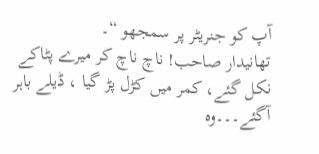آپ کو جنریٹر پر سمجھو “۔
تھانیدار صاحب! ناچ ناچ کر میرے پٹاکے نکل گئے، کمر میں کڑل پڑ گیا ، ڈیلے باہر آگئے۔۔۔وہ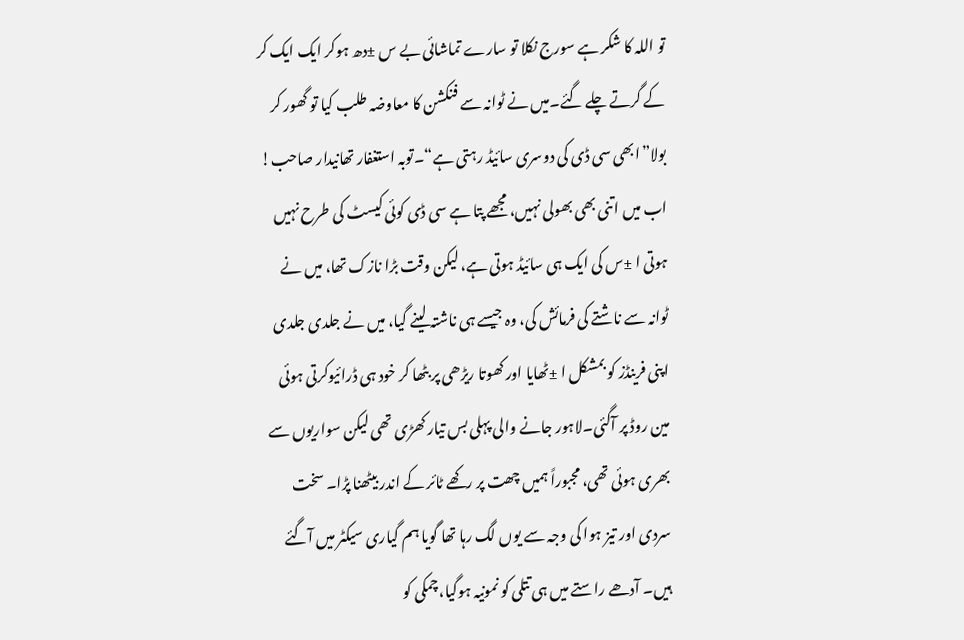تو اللہ کا شکر ہے سورج نکلا تو سارے تماشائی بے س ±دھ ہوکر ایک ایک کر کے گرتے چلے گئے۔میں نے ٹوانہ سے فنکشن کا معاوضہ طلب کیا تو گھور کر بولا”ابھی سی ڈی کی دوسری سائیڈ رہتی ہے“۔توبہ استغفار تھانیدار صاحب! اب میں اتنی بھی بھولی نہیں، مجھے پتا ہے سی ڈی کوئی کیسٹ کی طرح نہیں ہوتی ا ±س کی ایک ہی سائیڈ ہوتی ہے، لیکن وقت بڑا نازک تھا، میں نے ٹوانہ سے ناشتے کی فرمائش کی، وہ جیسے ہی ناشتہ لینے گیا، میں نے جلدی جلدی اپنی فرینڈز کو بمشکل ا ±ٹھایا اور کھوتا ریڑھی پر بٹھا کر خود ہی ڈرائیوکرتی ہوئی مین روڈ پر آگئی۔لاہور جانے والی پہلی بس تیار کھڑی تھی لیکن سواریوں سے بھری ہوئی تھی، مجبوراً ہمیں چھت پر رکھے ٹائر کے اندر بیٹھنا پڑا۔ سخت سردی اور تیز ہوا کی وجہ سے یوں لگ رہا تھا گویا ہم گیاری سیکٹر میں آگئے ہیں۔ آدھے راستے میں ہی تتلی کو نمونیہ ہوگیا،چمکی کو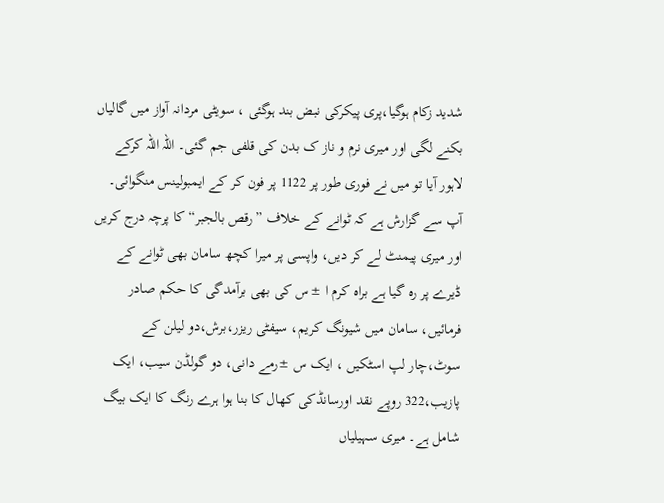شدید زکام ہوگیا،پری پیکرکی نبض بند ہوگئی ، سویٹی مردانہ آواز میں گالیاں بکنے لگی اور میری نرم و ناز ک بدن کی قلفی جم گئی۔ اللہ اللہ کرکے لاہور آیا تو میں نے فوری طور پر 1122 پر فون کر کے ایمبولینس منگوائی۔
آپ سے گزارش ہے کہ ٹوانے کے خلاف ”رقص بالجبر“ کا پرچہ درج کریں اور میری پیمنٹ لے کر دیں، واپسی پر میرا کچھ سامان بھی ٹوانے کے ڈیرے پر رہ گیا ہے براہ کرم ا ±س کی بھی برآمدگی کا حکم صادر فرمائیں، سامان میں شیونگ کریم، سیفٹی ریزر،برش،دو لیلن کے سوٹ،چار لپ اسٹکیں ، ایک س ±رمے دانی، دو گولڈن سیب، ایک پازیب،322 روپے نقد اورسانڈکی کھال کا بنا ہوا ہرے رنگ کا ایک بیگ شامل ہے۔ میری سہیلیاں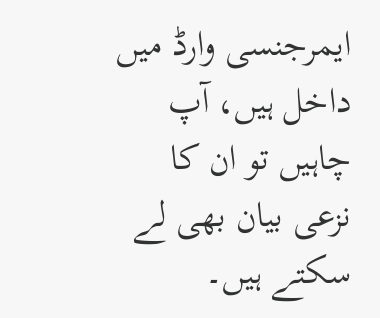ایمرجنسی وارڈ میں داخل ہیں، آپ چاہیں تو ان کا نزعی بیان بھی لے سکتے ہیں۔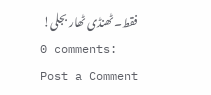فقط۔ ٹھنڈی ٹھار بجلی!
0 comments:
Post a Comment